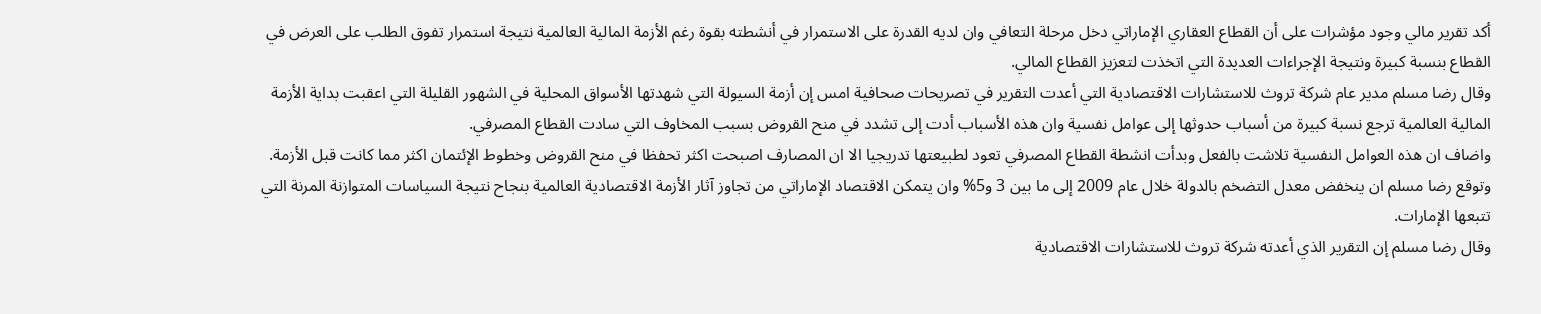أكد تقرير مالي وجود مؤشرات على أن القطاع العقاري الإماراتي دخل مرحلة التعافي وان لديه القدرة على الاستمرار في أنشطته بقوة رغم الأزمة المالية العالمية نتيجة استمرار تفوق الطلب على العرض في القطاع بنسبة كبيرة ونتيجة الإجراءات العديدة التي اتخذت لتعزيز القطاع المالي.
وقال رضا مسلم مدير عام شركة تروث للاستشارات الاقتصادية التي أعدت التقرير في تصريحات صحافية امس إن أزمة السيولة التي شهدتها الأسواق المحلية في الشهور القليلة التي اعقبت بداية الأزمة المالية العالمية ترجع نسبة كبيرة من أسباب حدوثها إلى عوامل نفسية وان هذه الأسباب أدت إلى تشدد في منح القروض بسبب المخاوف التي سادت القطاع المصرفي.
واضاف ان هذه العوامل النفسية تلاشت بالفعل وبدأت انشطة القطاع المصرفي تعود لطبيعتها تدريجيا الا ان المصارف اصبحت اكثر تحفظا في منح القروض وخطوط الإئتمان اكثر مما كانت قبل الأزمة.
وتوقع رضا مسلم ان ينخفض معدل التضخم بالدولة خلال عام 2009 إلى ما بين 3 و5% وان يتمكن الاقتصاد الإماراتي من تجاوز آثار الأزمة الاقتصادية العالمية بنجاح نتيجة السياسات المتوازنة المرنة التي تتبعها الإمارات.
وقال رضا مسلم إن التقرير الذي أعدته شركة تروث للاستشارات الاقتصادية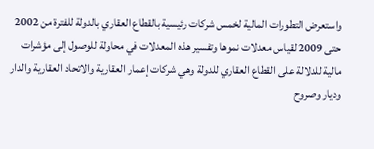واستعرض التطورات المالية لخمس شركات رئيسية بالقطاع العقاري بالدولة للفترة من 2002 حتى 2009 لقياس معدلات نموها وتفسير هذه المعدلات في محاولة للوصول إلى مؤشرات مالية للدلالة على القطاع العقاري للدولة وهي شركات إعمار العقارية والاتحاد العقارية والدار وديار وصروح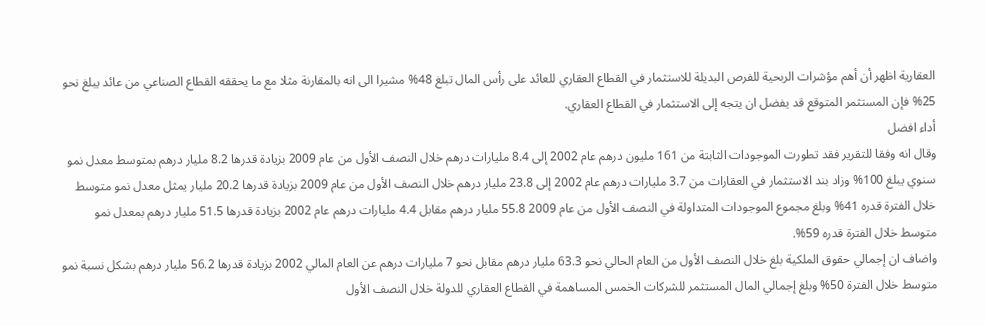العقارية اظهر أن أهم مؤشرات الربحية للفرص البديلة للاستثمار في القطاع العقاري للعائد على رأس المال تبلغ 48% مشيرا الى انه بالمقارنة مثلا مع ما يحققه القطاع الصناعي من عائد يبلغ نحو 25% فإن المستثمر المتوقع قد يفضل ان يتجه إلى الاستثمار في القطاع العقاري.
أداء افضل
وقال انه وفقا للتقرير فقد تطورت الموجودات الثابتة من 161 مليون درهم عام 2002 إلى 8.4 مليارات درهم خلال النصف الأول من عام 2009 بزيادة قدرها 8.2 مليار درهم بمتوسط معدل نمو سنوي يبلغ 100% وزاد بند الاستثمار في العقارات من 3.7 مليارات درهم عام 2002 إلى 23.8 مليار درهم خلال النصف الأول من عام 2009 بزيادة قدرها 20.2 مليار يمثل معدل نمو متوسط خلال الفترة قدره 41% وبلغ مجموع الموجودات المتداولة في النصف الأول من عام 2009 55.8 مليار درهم مقابل 4.4 مليارات درهم عام 2002 بزيادة قدرها 51.5 مليار درهم بمعدل نمو متوسط خلال الفترة قدره 59%.
واضاف ان إجمالي حقوق الملكية بلغ خلال النصف الأول من العام الحالي نحو 63.3 مليار درهم مقابل نحو 7 مليارات درهم عن العام المالي 2002 بزيادة قدرها 56.2 مليار درهم بشكل نسبة نمو متوسط خلال الفترة 50% وبلغ إجمالي المال المستثمر للشركات الخمس المساهمة في القطاع العقاري للدولة خلال النصف الأول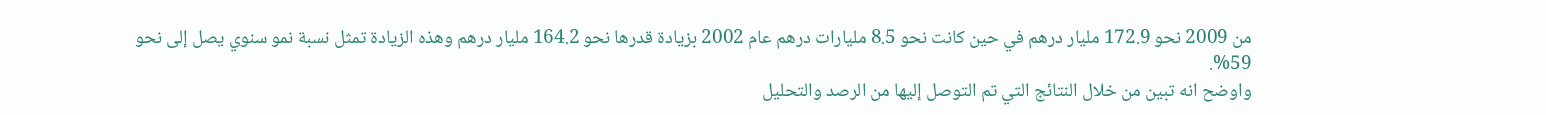من 2009 نحو 172.9 مليار درهم في حين كانت نحو 8.5 مليارات درهم عام 2002 بزيادة قدرها نحو 164.2 مليار درهم وهذه الزيادة تمثل نسبة نمو سنوي يصل إلى نحو 59%.
واوضح انه تبين من خلال النتائج التي تم التوصل إليها من الرصد والتحليل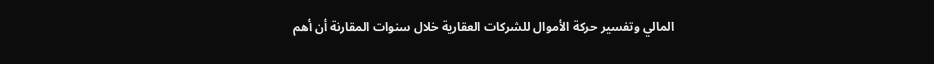المالي وتفسير حركة الأموال للشركات العقارية خلال سنوات المقارنة أن أهم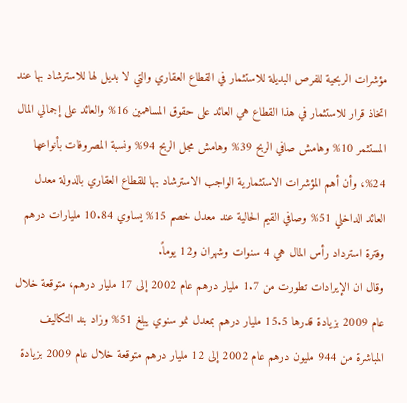مؤشرات الربحية للفرص البديلة للاستثمار في القطاع العقاري والتي لا بديل لها للاسترشاد بها عند اتخاذ قرار للاستثمار في هذا القطاع هي العائد على حقوق المساهمين 16% والعائد على إجمالي المال المستثمر 10% وهامش صافي الربح 39% وهامش مجل الربح 94% ونسبة المصروفات بأنواعها 24%، وأن أهم المؤشرات الاستثمارية الواجب الاسترشاد بها للقطاع العقاري بالدولة معدل العائد الداخلي 51% وصافي القيم الحالية عند معدل خصم 15% يساوي 10.84 مليارات درهم وفترة استرداد رأس المال هي 4 سنوات وشهران و12 يوماً.
وقال ان الإيرادات تطورت من 1.7 مليار درهم عام 2002 إلى 17 مليار درهم، متوقعة خلال عام 2009 بزيادة قدرها 15.5 مليار درهم بمعدل نمو سنوي يبلغ 51% وزاد بند التكاليف المباشرة من 944 مليون درهم عام 2002 إلى 12 مليار درهم متوقعة خلال عام 2009 بزيادة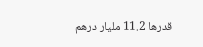قدرها 11.2 مليار درهم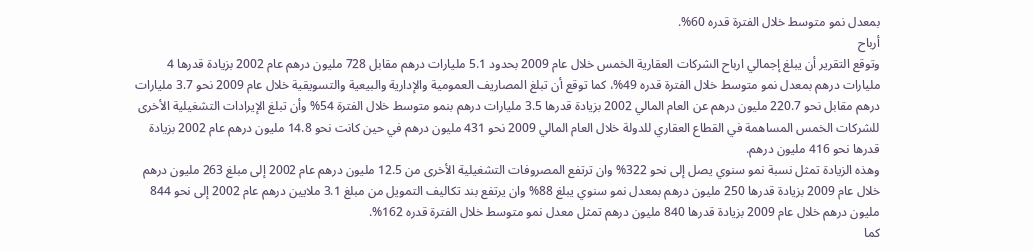بمعدل نمو متوسط خلال الفترة قدره 60%.
أرباح
وتوقع التقرير أن يبلغ إجمالي ارباح الشركات العقارية الخمس خلال عام 2009 بحدود 5.1 مليارات درهم مقابل 728 مليون درهم عام 2002 بزيادة قدرها 4 مليارات درهم بمعدل نمو متوسط خلال الفترة قدره 49%، كما توقع أن تبلغ المصاريف العمومية والإدارية والبيعية والتسويقية خلال عام 2009 نحو 3.7 مليارات درهم مقابل نحو 220.7 مليون درهم عن العام المالي 2002 بزيادة قدرها 3.5 مليارات درهم بنمو متوسط خلال الفترة 54% وأن تبلغ الإيرادات التشغيلية الأخرى للشركات الخمس المساهمة في القطاع العقاري للدولة خلال العام المالي 2009 نحو 431 مليون درهم في حين كانت نحو 14.8 مليون درهم عام 2002 بزيادة قدرها نحو 416 مليون درهم.
وهذه الزيادة تمثل نسبة نمو سنوي يصل إلى نحو 322% وان ترتفع المصروفات التشغيلية الأخرى من 12.5 مليون درهم عام 2002 إلى مبلغ 263 مليون درهم خلال عام 2009 بزيادة قدرها 250 مليون درهم بمعدل نمو سنوي يبلغ 88% وان يرتفع بند تكاليف التمويل من مبلغ 3.1 ملايين درهم عام 2002 إلى نحو 844 مليون درهم خلال عام 2009 بزيادة قدرها 840 مليون درهم تمثل معدل نمو متوسط خلال الفترة قدره 162%.
كما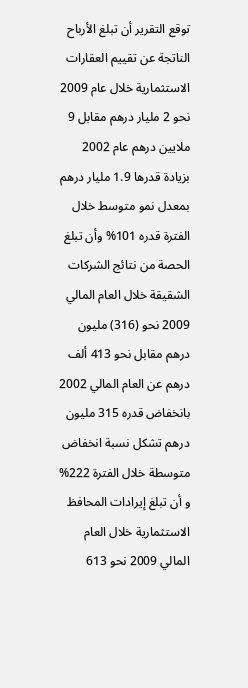توقع التقرير أن تبلغ الأرباح الناتجة عن تقييم العقارات الاستثمارية خلال عام 2009 نحو 2 مليار درهم مقابل 9 ملايين درهم عام 2002 بزيادة قدرها 1.9 مليار درهم بمعدل نمو متوسط خلال الفترة قدره 101% وأن تبلغ الحصة من نتائج الشركات الشقيقة خلال العام المالي 2009 نحو (316) مليون درهم مقابل نحو 413 ألف درهم عن العام المالي 2002 بانخفاض قدره 315 مليون درهم تشكل نسبة انخفاض متوسطة خلال الفترة 222% و أن تبلغ إيرادات المحافظ الاستثمارية خلال العام المالي 2009 نحو 613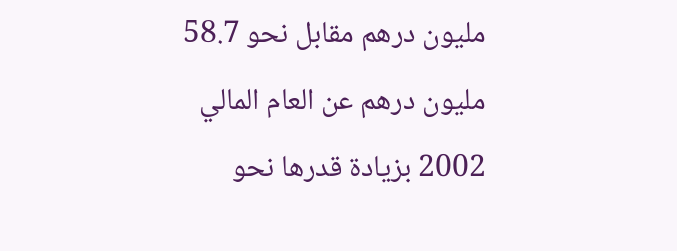مليون درهم مقابل نحو 58.7 مليون درهم عن العام المالي 2002 بزيادة قدرها نحو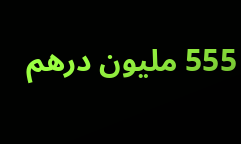555 مليون درهم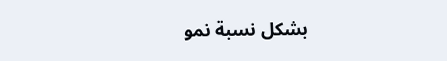بشكل نسبة نمو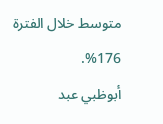متوسط خلال الفترة 176%.
أبوظبي عبد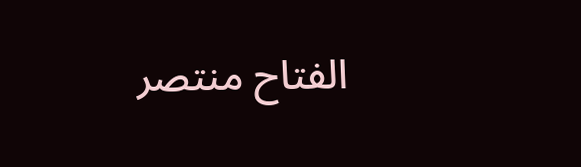الفتاح منتصر